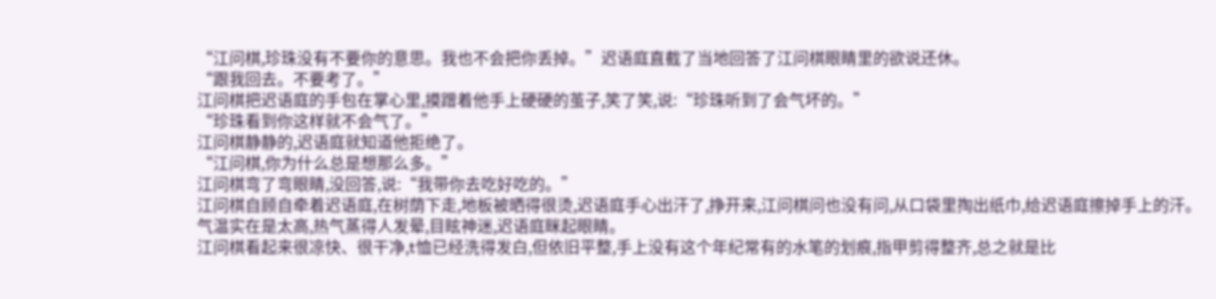“江问棋,珍珠没有不要你的意思。我也不会把你丢掉。”迟语庭直截了当地回答了江问棋眼睛里的欲说还休。
“跟我回去。不要考了。”
江问棋把迟语庭的手包在掌心里,摸蹭着他手上硬硬的茧子,笑了笑,说:“珍珠听到了会气坏的。”
“珍珠看到你这样就不会气了。”
江问棋静静的,迟语庭就知道他拒绝了。
“江问棋,你为什么总是想那么多。”
江问棋弯了弯眼睛,没回答,说:“我带你去吃好吃的。”
江问棋自顾自牵着迟语庭,在树荫下走,地板被晒得很烫,迟语庭手心出汗了,挣开来,江问棋问也没有问,从口袋里掏出纸巾,给迟语庭擦掉手上的汗。
气温实在是太高,热气蒸得人发晕,目眩神迷,迟语庭眯起眼睛。
江问棋看起来很凉快、很干净,t恤已经洗得发白,但依旧平整,手上没有这个年纪常有的水笔的划痕,指甲剪得整齐,总之就是比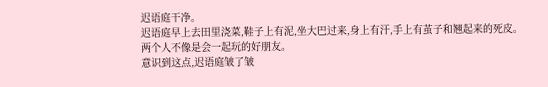迟语庭干净。
迟语庭早上去田里浇菜,鞋子上有泥,坐大巴过来,身上有汗,手上有茧子和翘起来的死皮。
两个人不像是会一起玩的好朋友。
意识到这点,迟语庭皱了皱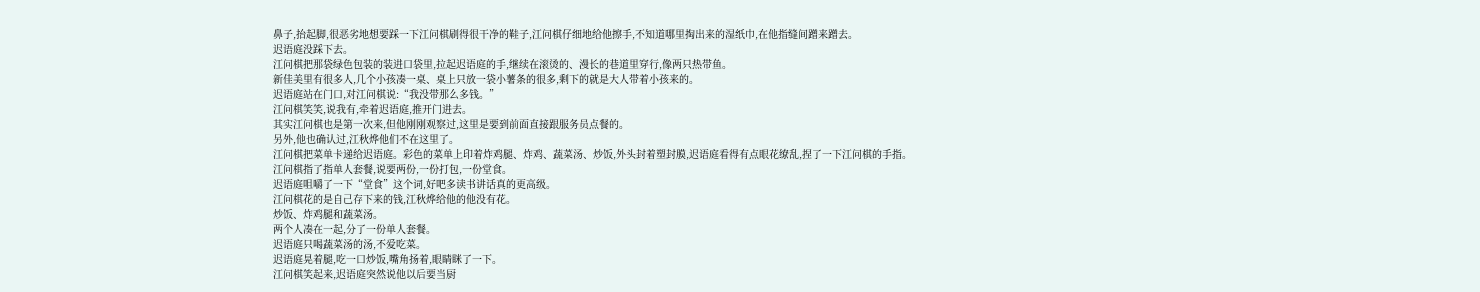鼻子,抬起脚,很恶劣地想要踩一下江问棋刷得很干净的鞋子,江问棋仔细地给他擦手,不知道哪里掏出来的湿纸巾,在他指缝间蹭来蹭去。
迟语庭没踩下去。
江问棋把那袋绿色包装的装进口袋里,拉起迟语庭的手,继续在滚烫的、漫长的巷道里穿行,像两只热带鱼。
新佳美里有很多人,几个小孩凑一桌、桌上只放一袋小薯条的很多,剩下的就是大人带着小孩来的。
迟语庭站在门口,对江问棋说:“我没带那么多钱。”
江问棋笑笑,说我有,牵着迟语庭,推开门进去。
其实江问棋也是第一次来,但他刚刚观察过,这里是要到前面直接跟服务员点餐的。
另外,他也确认过,江秋烨他们不在这里了。
江问棋把菜单卡递给迟语庭。彩色的菜单上印着炸鸡腿、炸鸡、蔬菜汤、炒饭,外头封着塑封膜,迟语庭看得有点眼花缭乱,捏了一下江问棋的手指。
江问棋指了指单人套餐,说要两份,一份打包,一份堂食。
迟语庭咀嚼了一下“堂食”这个词,好吧多读书讲话真的更高级。
江问棋花的是自己存下来的钱,江秋烨给他的他没有花。
炒饭、炸鸡腿和蔬菜汤。
两个人凑在一起,分了一份单人套餐。
迟语庭只喝蔬菜汤的汤,不爱吃菜。
迟语庭晃着腿,吃一口炒饭,嘴角扬着,眼睛眯了一下。
江问棋笑起来,迟语庭突然说他以后要当厨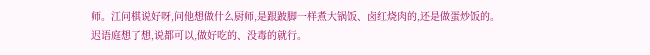师。江问棋说好呀,问他想做什么厨师,是跟跛脚一样煮大锅饭、卤红烧肉的,还是做蛋炒饭的。
迟语庭想了想,说都可以,做好吃的、没毒的就行。